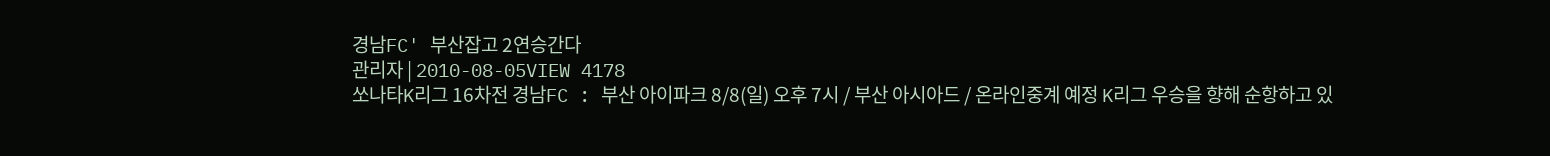경남FC' 부산잡고 2연승간다
관리자 | 2010-08-05VIEW 4178
쏘나타K리그 16차전 경남FC : 부산 아이파크 8/8(일) 오후 7시 / 부산 아시아드 / 온라인중계 예정 K리그 우승을 향해 순항하고 있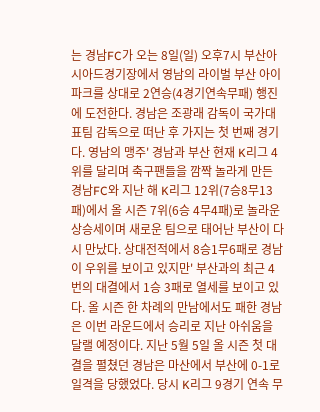는 경남FC가 오는 8일(일) 오후7시 부산아시아드경기장에서 영남의 라이벌 부산 아이파크를 상대로 2연승(4경기연속무패) 행진에 도전한다. 경남은 조광래 감독이 국가대표팀 감독으로 떠난 후 가지는 첫 번째 경기다. 영남의 맹주' 경남과 부산 현재 K리그 4위를 달리며 축구팬들을 깜짝 놀라게 만든 경남FC와 지난 해 K리그 12위(7승8무13패)에서 올 시즌 7위(6승 4무4패)로 놀라운 상승세이며 새로운 팀으로 태어난 부산이 다시 만났다. 상대전적에서 8승1무6패로 경남이 우위를 보이고 있지만' 부산과의 최근 4번의 대결에서 1승 3패로 열세를 보이고 있다. 올 시즌 한 차례의 만남에서도 패한 경남은 이번 라운드에서 승리로 지난 아쉬움을 달랠 예정이다. 지난 5월 5일 올 시즌 첫 대결을 펼쳤던 경남은 마산에서 부산에 0-1로 일격을 당했었다. 당시 K리그 9경기 연속 무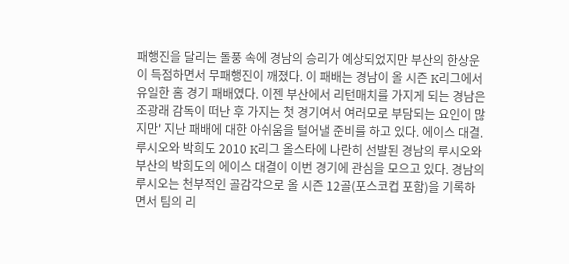패행진을 달리는 돌풍 속에 경남의 승리가 예상되었지만 부산의 한상운이 득점하면서 무패행진이 깨졌다. 이 패배는 경남이 올 시즌 K리그에서 유일한 홈 경기 패배였다. 이젠 부산에서 리턴매치를 가지게 되는 경남은 조광래 감독이 떠난 후 가지는 첫 경기여서 여러모로 부담되는 요인이 많지만' 지난 패배에 대한 아쉬움을 털어낼 준비를 하고 있다. 에이스 대결. 루시오와 박희도 2010 K리그 올스타에 나란히 선발된 경남의 루시오와 부산의 박희도의 에이스 대결이 이번 경기에 관심을 모으고 있다. 경남의 루시오는 천부적인 골감각으로 올 시즌 12골(포스코컵 포함)을 기록하면서 팀의 리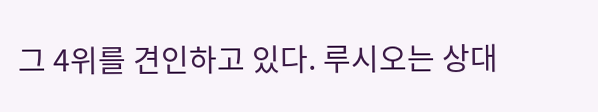그 4위를 견인하고 있다. 루시오는 상대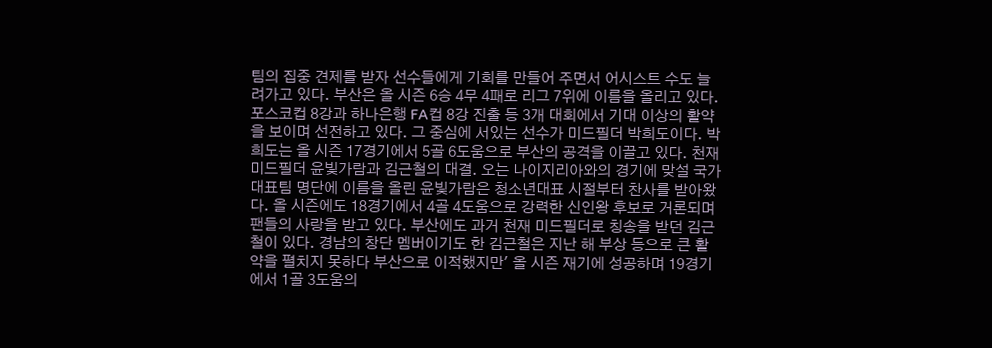팀의 집중 견제를 받자 선수들에게 기회를 만들어 주면서 어시스트 수도 늘려가고 있다. 부산은 올 시즌 6승 4무 4패로 리그 7위에 이름을 올리고 있다. 포스코컵 8강과 하나은행 FA컵 8강 진출 등 3개 대회에서 기대 이상의 활약을 보이며 선전하고 있다. 그 중심에 서있는 선수가 미드필더 박희도이다. 박희도는 올 시즌 17경기에서 5골 6도움으로 부산의 공격을 이끌고 있다. 천재 미드필더 윤빛가람과 김근철의 대결. 오는 나이지리아와의 경기에 맞설 국가대표팀 명단에 이름을 올린 윤빛가람은 청소년대표 시절부터 찬사를 받아왔다. 올 시즌에도 18경기에서 4골 4도움으로 강력한 신인왕 후보로 거론되며 팬들의 사랑을 받고 있다. 부산에도 과거 천재 미드필더로 칭송을 받던 김근철이 있다. 경남의 창단 멤버이기도 한 김근철은 지난 해 부상 등으로 큰 활약을 펼치지 못하다 부산으로 이적했지만' 올 시즌 재기에 성공하며 19경기에서 1골 3도움의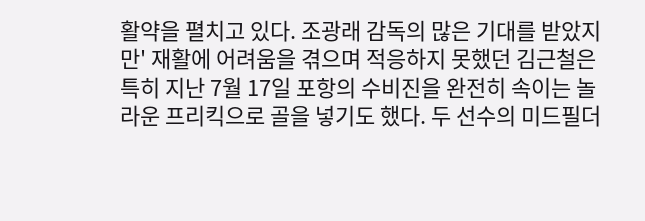활약을 펼치고 있다. 조광래 감독의 많은 기대를 받았지만' 재활에 어려움을 겪으며 적응하지 못했던 김근철은 특히 지난 7월 17일 포항의 수비진을 완전히 속이는 놀라운 프리킥으로 골을 넣기도 했다. 두 선수의 미드필더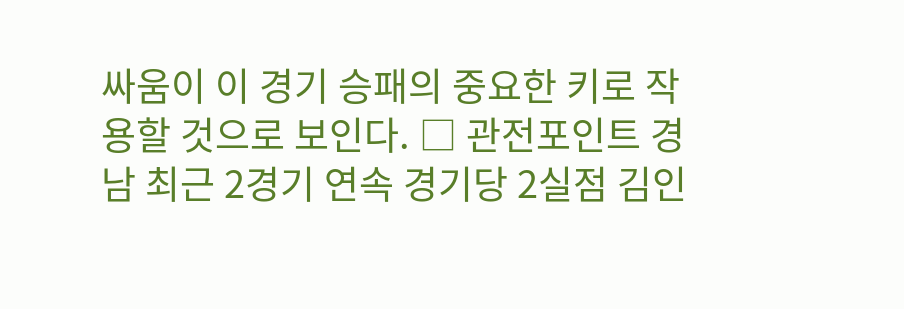싸움이 이 경기 승패의 중요한 키로 작용할 것으로 보인다. □ 관전포인트 경남 최근 2경기 연속 경기당 2실점 김인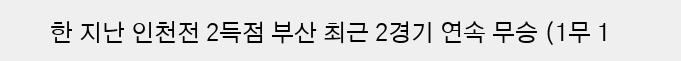한 지난 인천전 2득점 부산 최근 2경기 연속 무승 (1무 1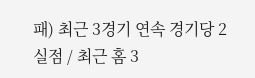패) 최근 3경기 연속 경기당 2실점 / 최근 홈 3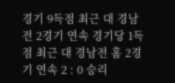경기 9득점 최근 대 경남전 2경기 연속 경기당 1득점 최근 대 경남전 홈 2경기 연속 2 : 0 승리